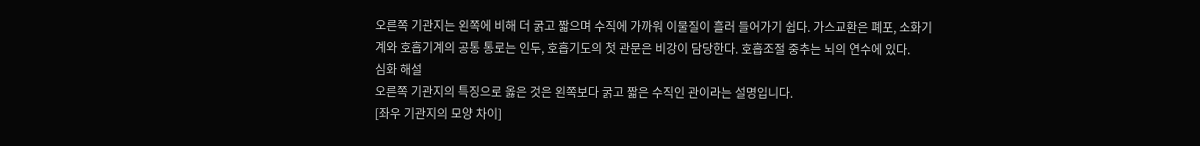오른쪽 기관지는 왼쪽에 비해 더 굵고 짧으며 수직에 가까워 이물질이 흘러 들어가기 쉽다. 가스교환은 폐포, 소화기계와 호흡기계의 공통 통로는 인두, 호흡기도의 첫 관문은 비강이 담당한다. 호흡조절 중추는 뇌의 연수에 있다.
심화 해설
오른쪽 기관지의 특징으로 옳은 것은 왼쪽보다 굵고 짧은 수직인 관이라는 설명입니다.
[좌우 기관지의 모양 차이]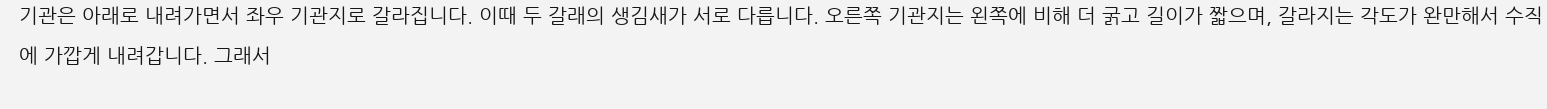기관은 아래로 내려가면서 좌우 기관지로 갈라집니다. 이때 두 갈래의 생김새가 서로 다릅니다. 오른쪽 기관지는 왼쪽에 비해 더 굵고 길이가 짧으며, 갈라지는 각도가 완만해서 수직에 가깝게 내려갑니다. 그래서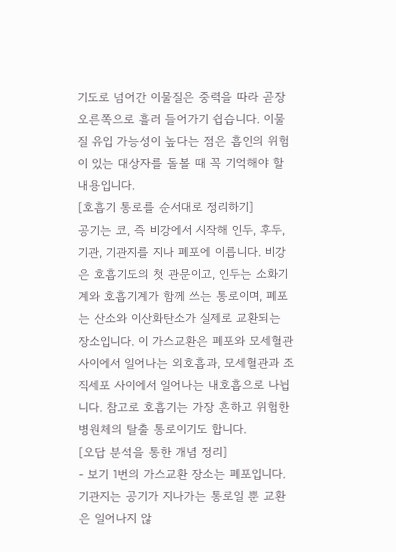기도로 넘어간 이물질은 중력을 따라 곧장 오른쪽으로 흘러 들어가기 쉽습니다. 이물질 유입 가능성이 높다는 점은 흡인의 위험이 있는 대상자를 돌볼 때 꼭 기억해야 할 내용입니다.
[호흡기 통로를 순서대로 정리하기]
공기는 코, 즉 비강에서 시작해 인두, 후두, 기관, 기관지를 지나 폐포에 이릅니다. 비강은 호흡기도의 첫 관문이고, 인두는 소화기계와 호흡기계가 함께 쓰는 통로이며, 폐포는 산소와 이산화탄소가 실제로 교환되는 장소입니다. 이 가스교환은 폐포와 모세혈관 사이에서 일어나는 외호흡과, 모세혈관과 조직세포 사이에서 일어나는 내호흡으로 나뉩니다. 참고로 호흡기는 가장 흔하고 위험한 병원체의 탈출 통로이기도 합니다.
[오답 분석을 통한 개념 정리]
- 보기 1번의 가스교환 장소는 폐포입니다. 기관지는 공기가 지나가는 통로일 뿐 교환은 일어나지 않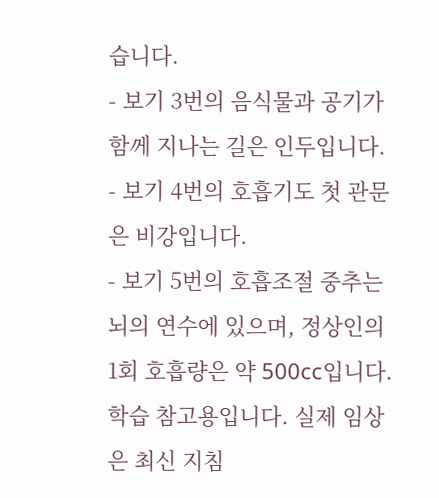습니다.
- 보기 3번의 음식물과 공기가 함께 지나는 길은 인두입니다.
- 보기 4번의 호흡기도 첫 관문은 비강입니다.
- 보기 5번의 호흡조절 중추는 뇌의 연수에 있으며, 정상인의 1회 호흡량은 약 500cc입니다.
학습 참고용입니다. 실제 임상은 최신 지침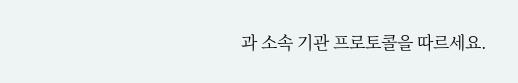과 소속 기관 프로토콜을 따르세요.